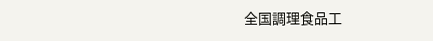全国調理食品工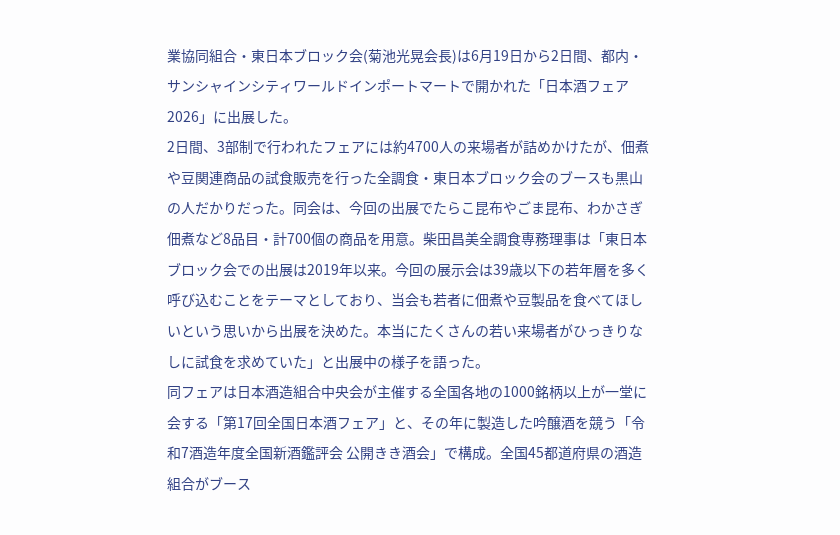業協同組合・東日本ブロック会(菊池光晃会長)は6月19日から2日間、都内・サンシャインシティワールドインポートマートで開かれた「日本酒フェア2026」に出展した。
2日間、3部制で行われたフェアには約4700人の来場者が詰めかけたが、佃煮や豆関連商品の試食販売を行った全調食・東日本ブロック会のブースも黒山の人だかりだった。同会は、今回の出展でたらこ昆布やごま昆布、わかさぎ佃煮など8品目・計700個の商品を用意。柴田昌美全調食専務理事は「東日本ブロック会での出展は2019年以来。今回の展示会は39歳以下の若年層を多く呼び込むことをテーマとしており、当会も若者に佃煮や豆製品を食べてほしいという思いから出展を決めた。本当にたくさんの若い来場者がひっきりなしに試食を求めていた」と出展中の様子を語った。
同フェアは日本酒造組合中央会が主催する全国各地の1000銘柄以上が一堂に会する「第17回全国日本酒フェア」と、その年に製造した吟醸酒を競う「令和7酒造年度全国新酒鑑評会 公開きき酒会」で構成。全国45都道府県の酒造組合がブース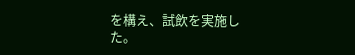を構え、試飲を実施した。